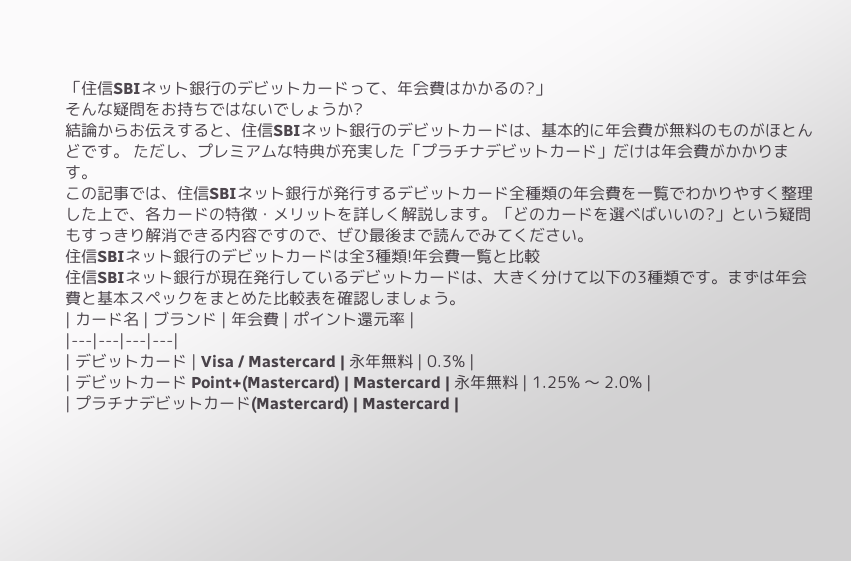「住信SBIネット銀行のデビットカードって、年会費はかかるの?」
そんな疑問をお持ちではないでしょうか?
結論からお伝えすると、住信SBIネット銀行のデビットカードは、基本的に年会費が無料のものがほとんどです。 ただし、プレミアムな特典が充実した「プラチナデビットカード」だけは年会費がかかります。
この記事では、住信SBIネット銀行が発行するデビットカード全種類の年会費を一覧でわかりやすく整理した上で、各カードの特徴・メリットを詳しく解説します。「どのカードを選べばいいの?」という疑問もすっきり解消できる内容ですので、ぜひ最後まで読んでみてください。
住信SBIネット銀行のデビットカードは全3種類!年会費一覧と比較
住信SBIネット銀行が現在発行しているデビットカードは、大きく分けて以下の3種類です。まずは年会費と基本スペックをまとめた比較表を確認しましょう。
| カード名 | ブランド | 年会費 | ポイント還元率 |
|---|---|---|---|
| デビットカード | Visa / Mastercard | 永年無料 | 0.3% |
| デビットカード Point+(Mastercard) | Mastercard | 永年無料 | 1.25% 〜 2.0% |
| プラチナデビットカード(Mastercard) | Mastercard |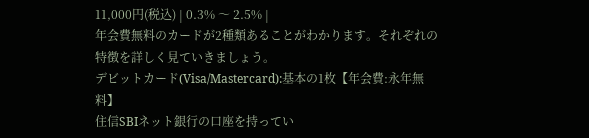11,000円(税込) | 0.3% 〜 2.5% |
年会費無料のカードが2種類あることがわかります。それぞれの特徴を詳しく見ていきましょう。
デビットカード(Visa/Mastercard):基本の1枚【年会費:永年無料】
住信SBIネット銀行の口座を持ってい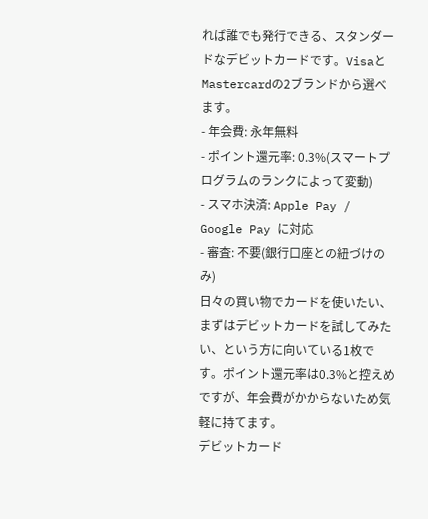れば誰でも発行できる、スタンダードなデビットカードです。VisaとMastercardの2ブランドから選べます。
- 年会費: 永年無料
- ポイント還元率: 0.3%(スマートプログラムのランクによって変動)
- スマホ決済: Apple Pay / Google Pay に対応
- 審査: 不要(銀行口座との紐づけのみ)
日々の買い物でカードを使いたい、まずはデビットカードを試してみたい、という方に向いている1枚です。ポイント還元率は0.3%と控えめですが、年会費がかからないため気軽に持てます。
デビットカード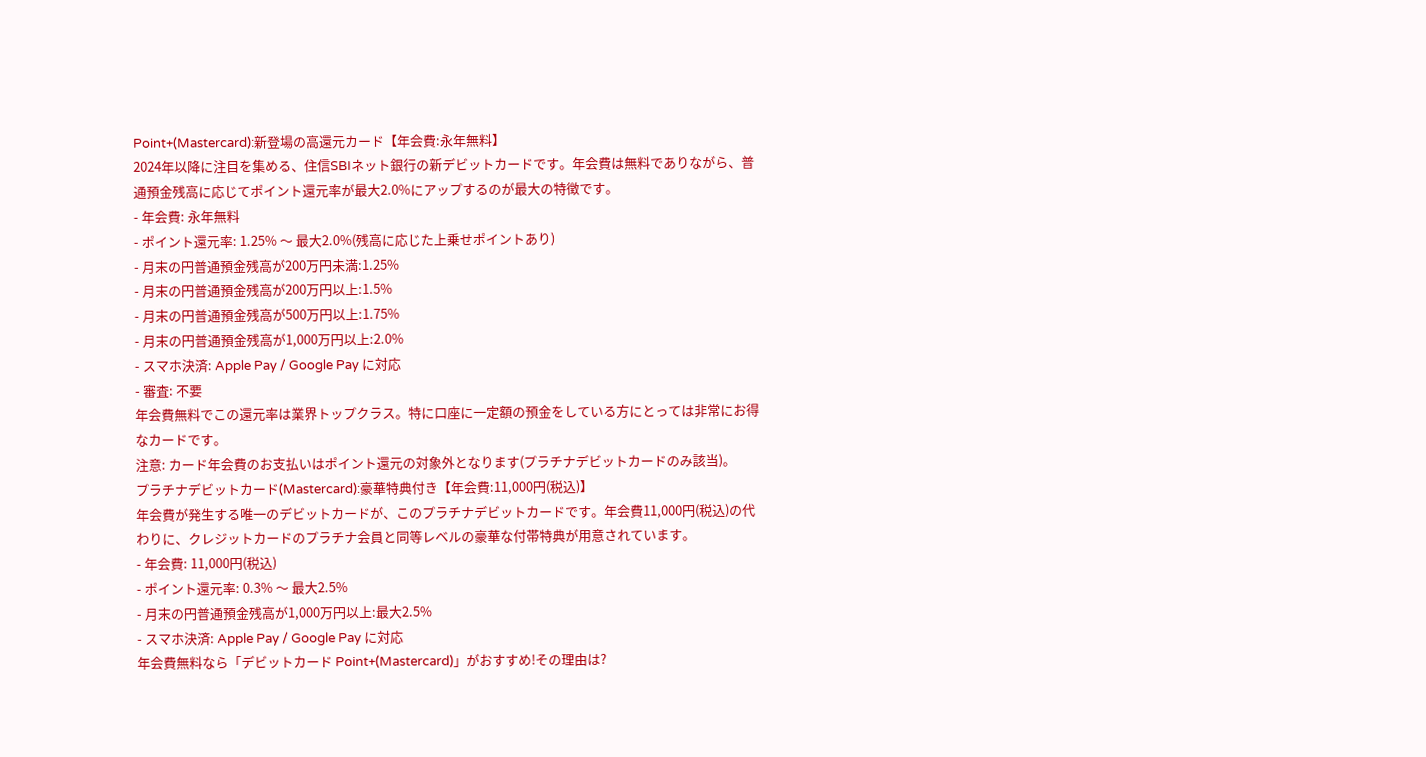Point+(Mastercard):新登場の高還元カード【年会費:永年無料】
2024年以降に注目を集める、住信SBIネット銀行の新デビットカードです。年会費は無料でありながら、普通預金残高に応じてポイント還元率が最大2.0%にアップするのが最大の特徴です。
- 年会費: 永年無料
- ポイント還元率: 1.25% 〜 最大2.0%(残高に応じた上乗せポイントあり)
- 月末の円普通預金残高が200万円未満:1.25%
- 月末の円普通預金残高が200万円以上:1.5%
- 月末の円普通預金残高が500万円以上:1.75%
- 月末の円普通預金残高が1,000万円以上:2.0%
- スマホ決済: Apple Pay / Google Pay に対応
- 審査: 不要
年会費無料でこの還元率は業界トップクラス。特に口座に一定額の預金をしている方にとっては非常にお得なカードです。
注意: カード年会費のお支払いはポイント還元の対象外となります(プラチナデビットカードのみ該当)。
プラチナデビットカード(Mastercard):豪華特典付き【年会費:11,000円(税込)】
年会費が発生する唯一のデビットカードが、このプラチナデビットカードです。年会費11,000円(税込)の代わりに、クレジットカードのプラチナ会員と同等レベルの豪華な付帯特典が用意されています。
- 年会費: 11,000円(税込)
- ポイント還元率: 0.3% 〜 最大2.5%
- 月末の円普通預金残高が1,000万円以上:最大2.5%
- スマホ決済: Apple Pay / Google Pay に対応
年会費無料なら「デビットカード Point+(Mastercard)」がおすすめ!その理由は?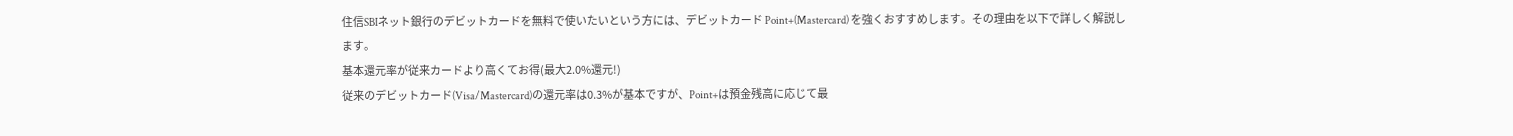住信SBIネット銀行のデビットカードを無料で使いたいという方には、デビットカード Point+(Mastercard) を強くおすすめします。その理由を以下で詳しく解説します。
基本還元率が従来カードより高くてお得(最大2.0%還元!)
従来のデビットカード(Visa/Mastercard)の還元率は0.3%が基本ですが、Point+は預金残高に応じて最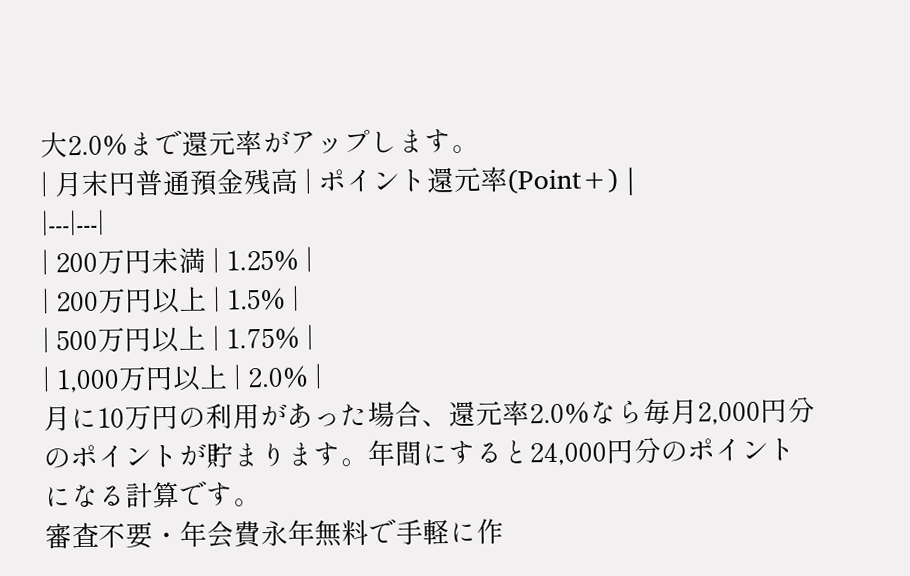大2.0%まで還元率がアップします。
| 月末円普通預金残高 | ポイント還元率(Point+) |
|---|---|
| 200万円未満 | 1.25% |
| 200万円以上 | 1.5% |
| 500万円以上 | 1.75% |
| 1,000万円以上 | 2.0% |
月に10万円の利用があった場合、還元率2.0%なら毎月2,000円分のポイントが貯まります。年間にすると24,000円分のポイントになる計算です。
審査不要・年会費永年無料で手軽に作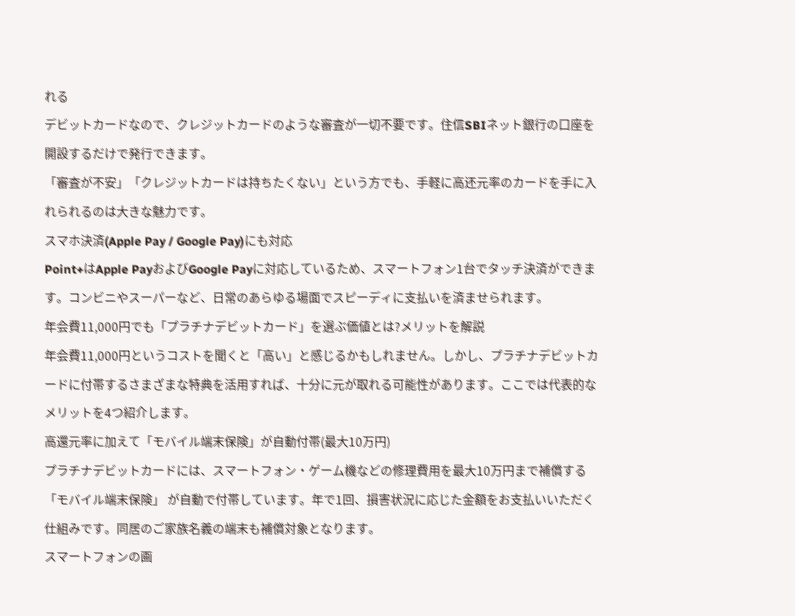れる
デビットカードなので、クレジットカードのような審査が一切不要です。住信SBIネット銀行の口座を開設するだけで発行できます。
「審査が不安」「クレジットカードは持ちたくない」という方でも、手軽に高还元率のカードを手に入れられるのは大きな魅力です。
スマホ決済(Apple Pay / Google Pay)にも対応
Point+はApple PayおよびGoogle Payに対応しているため、スマートフォン1台でタッチ決済ができます。コンビニやスーパーなど、日常のあらゆる場面でスピーディに支払いを済ませられます。
年会費11,000円でも「プラチナデビットカード」を選ぶ価値とは?メリットを解説
年会費11,000円というコストを聞くと「高い」と感じるかもしれません。しかし、プラチナデビットカードに付帯するさまざまな特典を活用すれば、十分に元が取れる可能性があります。ここでは代表的なメリットを4つ紹介します。
高還元率に加えて「モバイル端末保険」が自動付帯(最大10万円)
プラチナデビットカードには、スマートフォン・ゲーム機などの修理費用を最大10万円まで補償する「モバイル端末保険」 が自動で付帯しています。年で1回、損害状況に応じた金額をお支払いいただく仕組みです。同居のご家族名義の端末も補償対象となります。
スマートフォンの画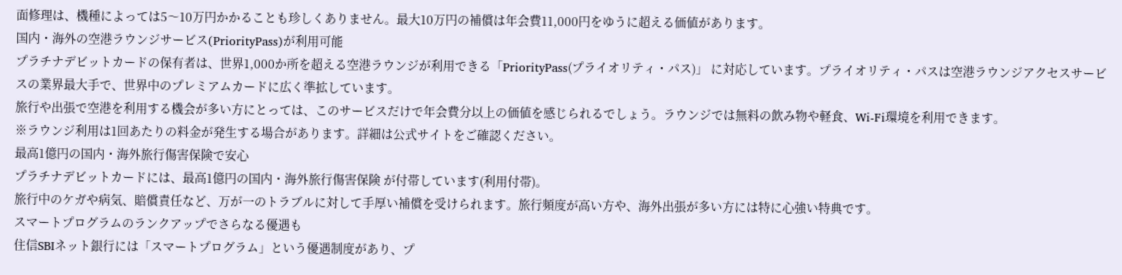面修理は、機種によっては5〜10万円かかることも珍しくありません。最大10万円の補償は年会費11,000円をゆうに超える価値があります。
国内・海外の空港ラウンジサービス(PriorityPass)が利用可能
プラチナデビットカードの保有者は、世界1,000か所を超える空港ラウンジが利用できる「PriorityPass(プライオリティ・パス)」 に対応しています。プライオリティ・パスは空港ラウンジアクセスサービスの業界最大手で、世界中のプレミアムカードに広く準拡しています。
旅行や出張で空港を利用する機会が多い方にとっては、このサービスだけで年会費分以上の価値を感じられるでしょう。ラウンジでは無料の飲み物や軽食、Wi-Fi環境を利用できます。
※ラウンジ利用は1回あたりの料金が発生する場合があります。詳細は公式サイトをご確認ください。
最高1億円の国内・海外旅行傷害保険で安心
プラチナデビットカードには、最高1億円の国内・海外旅行傷害保険 が付帯しています(利用付帯)。
旅行中のケガや病気、賠償責任など、万が一のトラブルに対して手厚い補償を受けられます。旅行頻度が高い方や、海外出張が多い方には特に心強い特典です。
スマートプログラムのランクアップでさらなる優遇も
住信SBIネット銀行には「スマートプログラム」という優遇制度があり、プ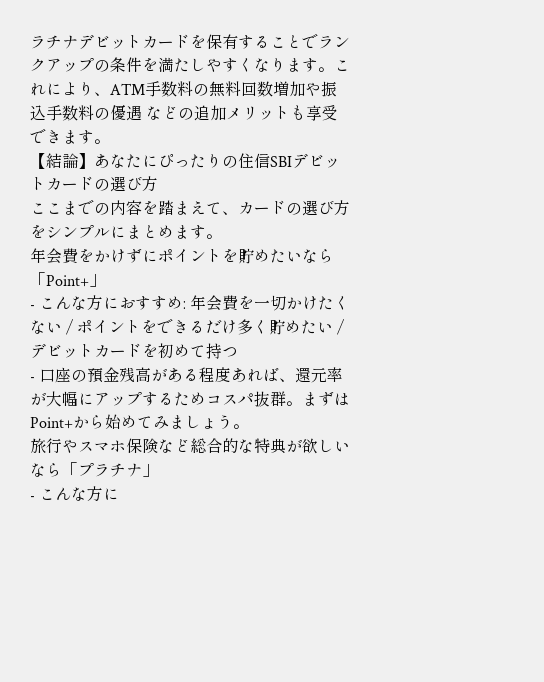ラチナデビットカードを保有することでランクアップの条件を満たしやすくなります。これにより、ATM手数料の無料回数増加や振込手数料の優遇 などの追加メリットも享受できます。
【結論】あなたにぴったりの住信SBIデビットカードの選び方
ここまでの内容を踏まえて、カードの選び方をシンプルにまとめます。
年会費をかけずにポイントを貯めたいなら「Point+」
- こんな方におすすめ: 年会費を一切かけたくない / ポイントをできるだけ多く貯めたい / デビットカードを初めて持つ
- 口座の預金残高がある程度あれば、還元率が大幅にアップするためコスパ抜群。まずはPoint+から始めてみましょう。
旅行やスマホ保険など総合的な特典が欲しいなら「プラチナ」
- こんな方に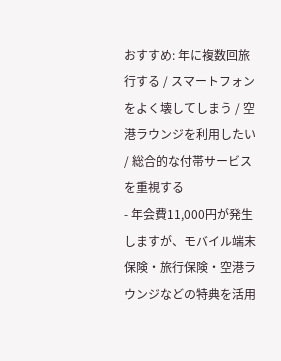おすすめ: 年に複数回旅行する / スマートフォンをよく壊してしまう / 空港ラウンジを利用したい / 総合的な付帯サービスを重視する
- 年会費11,000円が発生しますが、モバイル端末保険・旅行保険・空港ラウンジなどの特典を活用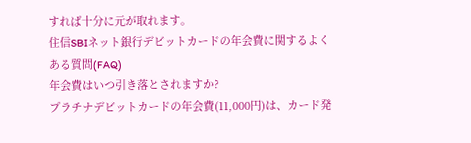すれば十分に元が取れます。
住信SBIネット銀行デビットカードの年会費に関するよくある質問(FAQ)
年会費はいつ引き落とされますか?
プラチナデビットカードの年会費(11,000円)は、カード発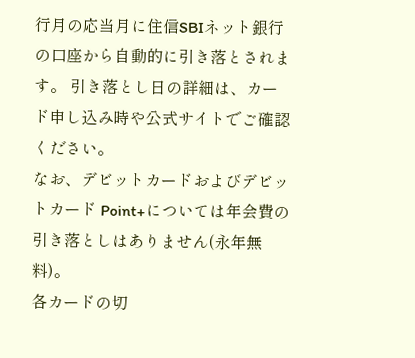行月の応当月に住信SBIネット銀行の口座から自動的に引き落とされます。 引き落とし日の詳細は、カード申し込み時や公式サイトでご確認ください。
なお、デビットカードおよびデビットカード Point+については年会費の引き落としはありません(永年無料)。
各カードの切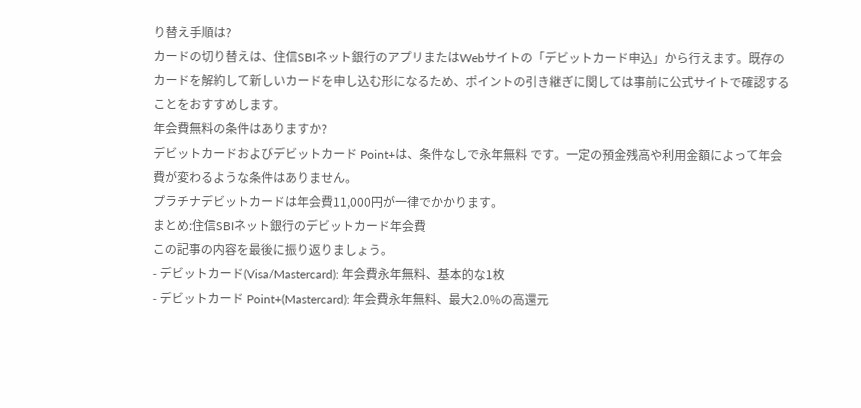り替え手順は?
カードの切り替えは、住信SBIネット銀行のアプリまたはWebサイトの「デビットカード申込」から行えます。既存のカードを解約して新しいカードを申し込む形になるため、ポイントの引き継ぎに関しては事前に公式サイトで確認することをおすすめします。
年会費無料の条件はありますか?
デビットカードおよびデビットカード Point+は、条件なしで永年無料 です。一定の預金残高や利用金額によって年会費が変わるような条件はありません。
プラチナデビットカードは年会費11,000円が一律でかかります。
まとめ:住信SBIネット銀行のデビットカード年会費
この記事の内容を最後に振り返りましょう。
- デビットカード(Visa/Mastercard): 年会費永年無料、基本的な1枚
- デビットカード Point+(Mastercard): 年会費永年無料、最大2.0%の高還元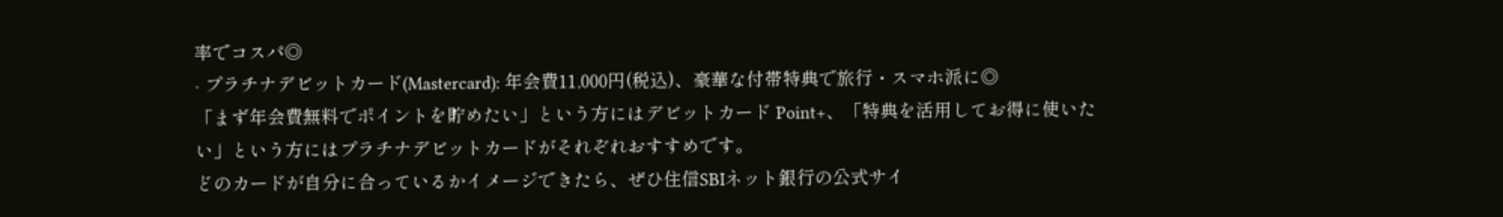率でコスパ◎
- プラチナデビットカード(Mastercard): 年会費11,000円(税込)、豪華な付帯特典で旅行・スマホ派に◎
「まず年会費無料でポイントを貯めたい」という方にはデビットカード Point+、「特典を活用してお得に使いたい」という方にはプラチナデビットカードがそれぞれおすすめです。
どのカードが自分に合っているかイメージできたら、ぜひ住信SBIネット銀行の公式サイ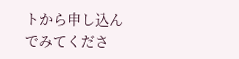トから申し込んでみてくださ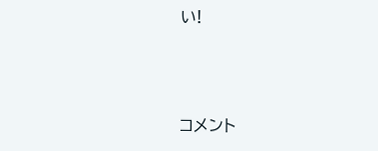い!



コメント